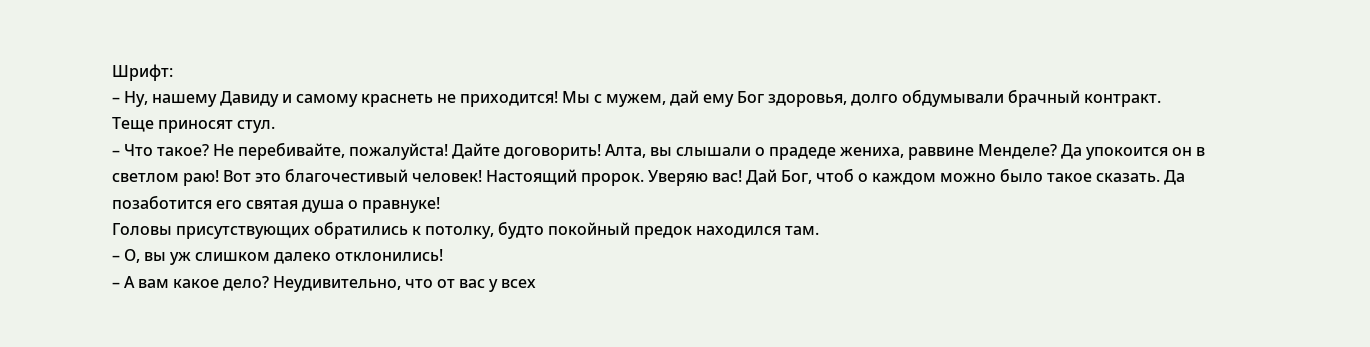Шрифт:
– Ну, нашему Давиду и самому краснеть не приходится! Мы с мужем, дай ему Бог здоровья, долго обдумывали брачный контракт.
Теще приносят стул.
– Что такое? Не перебивайте, пожалуйста! Дайте договорить! Алта, вы слышали о прадеде жениха, раввине Менделе? Да упокоится он в светлом раю! Вот это благочестивый человек! Настоящий пророк. Уверяю вас! Дай Бог, чтоб о каждом можно было такое сказать. Да позаботится его святая душа о правнуке!
Головы присутствующих обратились к потолку, будто покойный предок находился там.
– О, вы уж слишком далеко отклонились!
– А вам какое дело? Неудивительно, что от вас у всех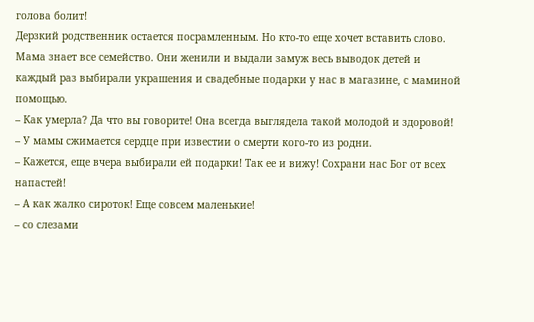голова болит!
Дерзкий родственник остается посрамленным. Но кто-то еще хочет вставить слово.
Мама знает все семейство. Они женили и выдали замуж весь выводок детей и каждый раз выбирали украшения и свадебные подарки у нас в магазине, с маминой помощью.
– Как умерла? Да что вы говорите! Она всегда выглядела такой молодой и здоровой!
– У мамы сжимается сердце при известии о смерти кого-то из родни.
– Кажется, еще вчера выбирали ей подарки! Так ее и вижу! Сохрани нас Бог от всех напастей!
– А как жалко сироток! Еще совсем маленькие!
– со слезами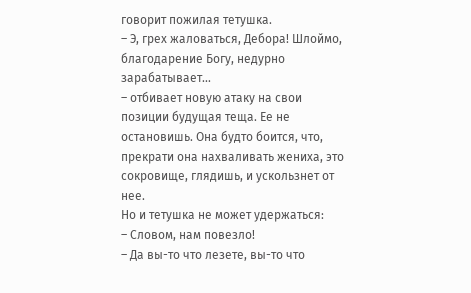говорит пожилая тетушка.
– Э, грех жаловаться, Дебора! Шлоймо, благодарение Богу, недурно зарабатывает...
– отбивает новую атаку на свои позиции будущая теща. Ее не остановишь. Она будто боится, что, прекрати она нахваливать жениха, это сокровище, глядишь, и ускользнет от нее.
Но и тетушка не может удержаться:
– Словом, нам повезло!
– Да вы-то что лезете, вы-то что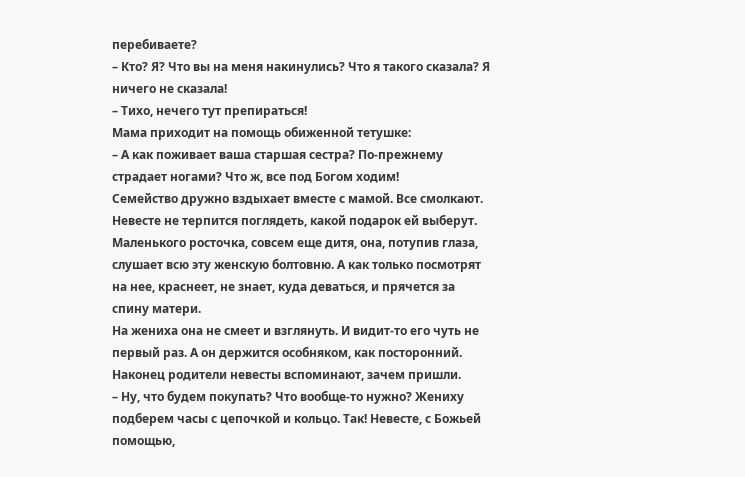перебиваете?
– Кто? Я? Что вы на меня накинулись? Что я такого сказала? Я ничего не сказала!
– Тихо, нечего тут препираться!
Мама приходит на помощь обиженной тетушке:
– А как поживает ваша старшая сестра? По-прежнему страдает ногами? Что ж, все под Богом ходим!
Семейство дружно вздыхает вместе с мамой. Все смолкают.
Невесте не терпится поглядеть, какой подарок ей выберут. Маленького росточка, совсем еще дитя, она, потупив глаза, слушает всю эту женскую болтовню. А как только посмотрят на нее, краснеет, не знает, куда деваться, и прячется за спину матери.
На жениха она не смеет и взглянуть. И видит-то его чуть не первый раз. А он держится особняком, как посторонний. Наконец родители невесты вспоминают, зачем пришли.
– Ну, что будем покупать? Что вообще-то нужно? Жениху подберем часы с цепочкой и кольцо. Так! Невесте, с Божьей помощью,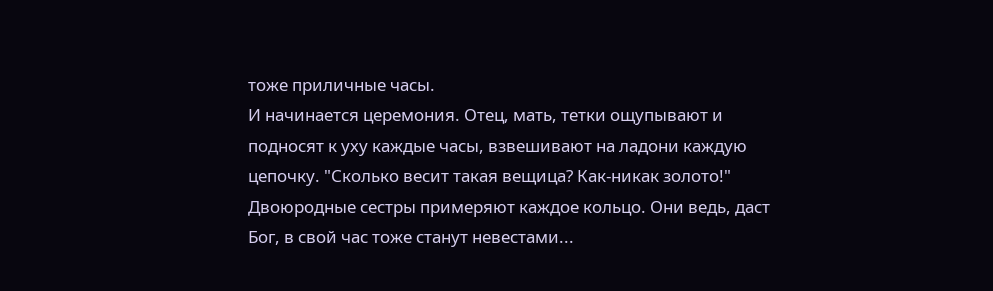тоже приличные часы.
И начинается церемония. Отец, мать, тетки ощупывают и подносят к уху каждые часы, взвешивают на ладони каждую цепочку. "Сколько весит такая вещица? Как-никак золото!"
Двоюродные сестры примеряют каждое кольцо. Они ведь, даст Бог, в свой час тоже станут невестами...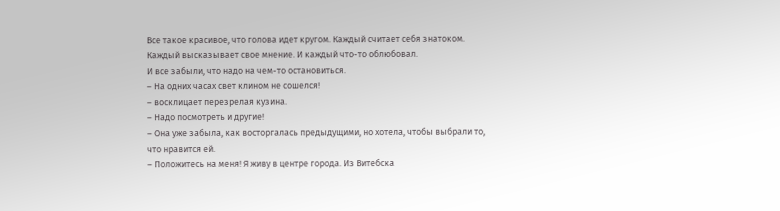Все такое красивое, что голова идет кругом. Каждый считает себя знатоком. Каждый высказывает свое мнение. И каждый что-то облюбовал.
И все забыли, что надо на чем-то остановиться.
– На одних часах свет клином не сошелся!
– восклицает перезрелая кузина.
– Надо посмотреть и другие!
– Она уже забыла, как восторгалась предыдущими, но хотела, чтобы выбрали то, что нравится ей.
– Положитесь на меня! Я живу в центре города. Из Витебска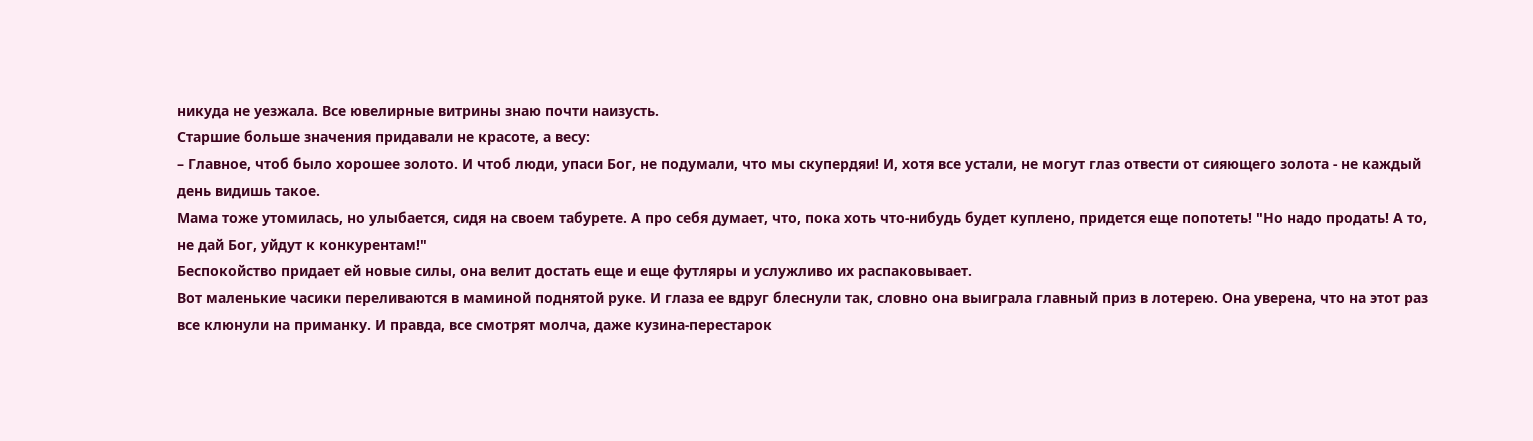никуда не уезжала. Все ювелирные витрины знаю почти наизусть.
Старшие больше значения придавали не красоте, а весу:
– Главное, чтоб было хорошее золото. И чтоб люди, упаси Бог, не подумали, что мы скупердяи! И, хотя все устали, не могут глаз отвести от сияющего золота - не каждый день видишь такое.
Мама тоже утомилась, но улыбается, сидя на своем табурете. А про себя думает, что, пока хоть что-нибудь будет куплено, придется еще попотеть! "Но надо продать! А то, не дай Бог, уйдут к конкурентам!"
Беспокойство придает ей новые силы, она велит достать еще и еще футляры и услужливо их распаковывает.
Вот маленькие часики переливаются в маминой поднятой руке. И глаза ее вдруг блеснули так, словно она выиграла главный приз в лотерею. Она уверена, что на этот раз все клюнули на приманку. И правда, все смотрят молча, даже кузина-перестарок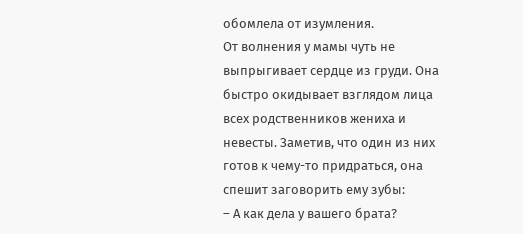обомлела от изумления.
От волнения у мамы чуть не выпрыгивает сердце из груди. Она быстро окидывает взглядом лица всех родственников жениха и невесты. Заметив, что один из них готов к чему-то придраться, она спешит заговорить ему зубы:
– А как дела у вашего брата?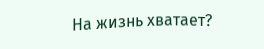На жизнь хватает?